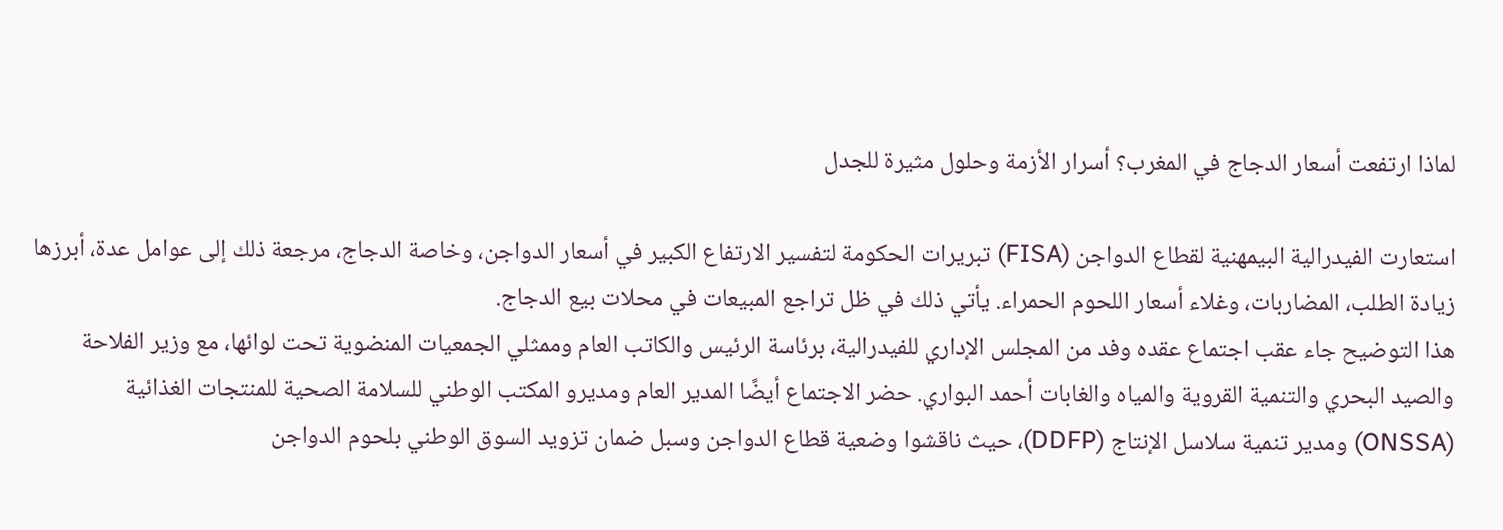لماذا ارتفعت أسعار الدجاج في المغرب؟ أسرار الأزمة وحلول مثيرة للجدل

استعارت الفيدرالية البيمهنية لقطاع الدواجن (FISA) تبريرات الحكومة لتفسير الارتفاع الكبير في أسعار الدواجن، وخاصة الدجاج، مرجعة ذلك إلى عوامل عدة، أبرزها زيادة الطلب، المضاربات، وغلاء أسعار اللحوم الحمراء. يأتي ذلك في ظل تراجع المبيعات في محلات بيع الدجاج.
هذا التوضيح جاء عقب اجتماع عقده وفد من المجلس الإداري للفيدرالية، برئاسة الرئيس والكاتب العام وممثلي الجمعيات المنضوية تحت لوائها، مع وزير الفلاحة والصيد البحري والتنمية القروية والمياه والغابات أحمد البواري. حضر الاجتماع أيضًا المدير العام ومديرو المكتب الوطني للسلامة الصحية للمنتجات الغذائية (ONSSA) ومدير تنمية سلاسل الإنتاج (DDFP)، حيث ناقشوا وضعية قطاع الدواجن وسبل ضمان تزويد السوق الوطني بلحوم الدواجن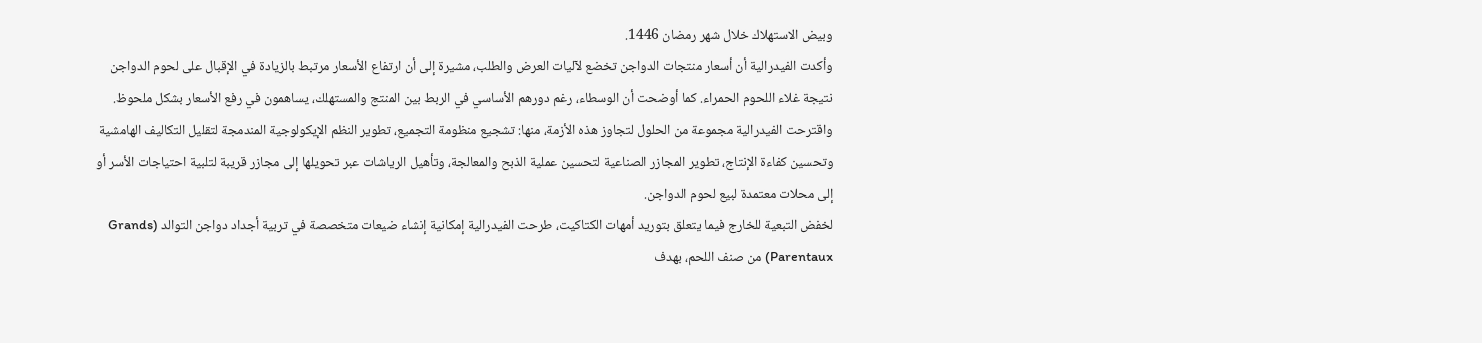وبيض الاستهلاك خلال شهر رمضان 1446.
وأكدت الفيدرالية أن أسعار منتجات الدواجن تخضع لآليات العرض والطلب، مشيرة إلى أن ارتفاع الأسعار مرتبط بالزيادة في الإقبال على لحوم الدواجن نتيجة غلاء اللحوم الحمراء. كما أوضحت أن الوسطاء، رغم دورهم الأساسي في الربط بين المنتج والمستهلك، يساهمون في رفع الأسعار بشكل ملحوظ.
واقترحت الفيدرالية مجموعة من الحلول لتجاوز هذه الأزمة، منها: تشجيع منظومة التجميع، تطوير النظم الإيكولوجية المندمجة لتقليل التكاليف الهامشية وتحسين كفاءة الإنتاج، تطوير المجازر الصناعية لتحسين عملية الذبح والمعالجة، وتأهيل الرياشات عبر تحويلها إلى مجازر قريبة لتلبية احتياجات الأسر أو إلى محلات معتمدة لبيع لحوم الدواجن.
لخفض التبعية للخارج فيما يتعلق بتوريد أمهات الكتاكيت، طرحت الفيدرالية إمكانية إنشاء ضيعات متخصصة في تربية أجداد دواجن التوالد (Grands Parentaux) من صنف اللحم، بهدف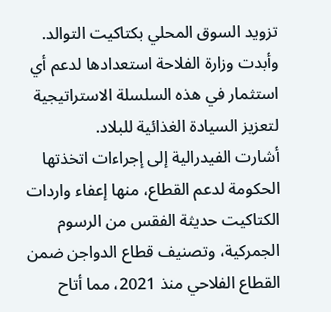تزويد السوق المحلي بكتاكيت التوالد. وأبدت وزارة الفلاحة استعدادها لدعم أي استثمار في هذه السلسلة الاستراتيجية لتعزيز السيادة الغذائية للبلاد.
أشارت الفيدرالية إلى إجراءات اتخذتها الحكومة لدعم القطاع، منها إعفاء واردات الكتاكيت حديثة الفقس من الرسوم الجمركية، وتصنيف قطاع الدواجن ضمن القطاع الفلاحي منذ 2021، مما أتاح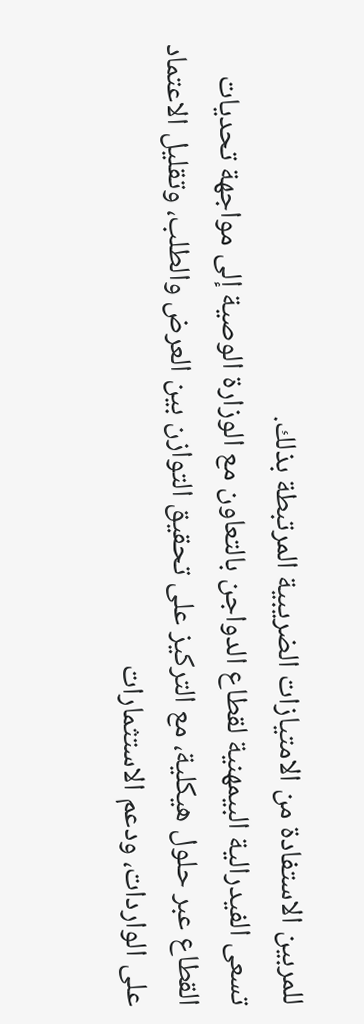للمربين الاستفادة من الامتيازات الضريبية المرتبطة بذلك.
تسعى الفيدرالية البيمهنية لقطاع الدواجن بالتعاون مع الوزارة الوصية إلى مواجهة تحديات القطاع عبر حلول هيكلية، مع التركيز على تحقيق التوازن بين العرض والطلب، وتقليل الاعتماد على الواردات، ودعم الاستثمارات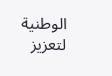الوطنية لتعزيز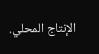الإنتاج المحلي.